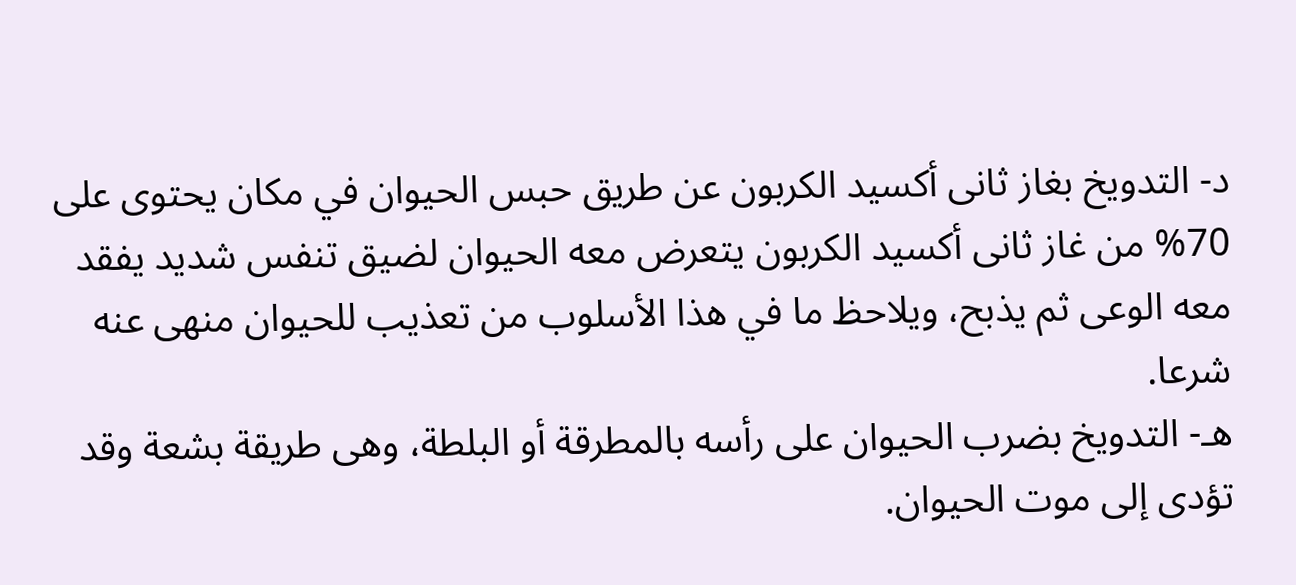د- التدويخ بغاز ثانى أكسيد الكربون عن طريق حبس الحيوان في مكان يحتوى على 70% من غاز ثانى أكسيد الكربون يتعرض معه الحيوان لضيق تنفس شديد يفقد معه الوعى ثم يذبح، ويلاحظ ما في هذا الأسلوب من تعذيب للحيوان منهى عنه شرعا.
هـ- التدويخ بضرب الحيوان على رأسه بالمطرقة أو البلطة، وهى طريقة بشعة وقد تؤدى إلى موت الحيوان.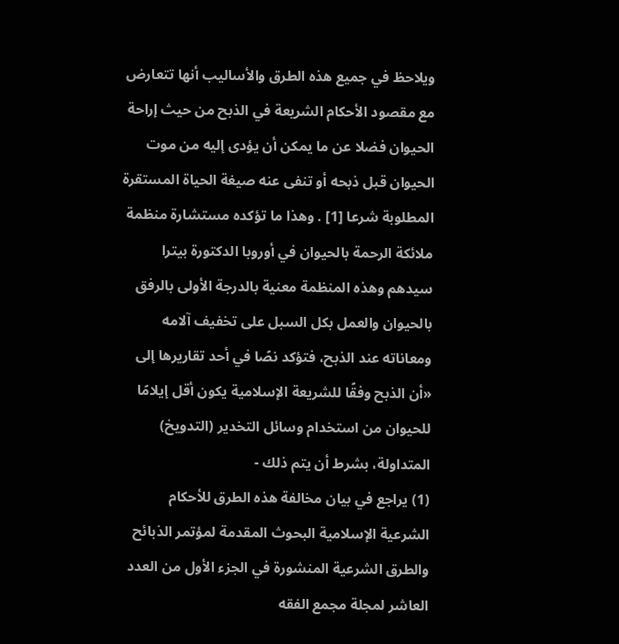ويلاحظ في جميع هذه الطرق والأساليب أنها تتعارض مع مقصود الأحكام الشريعة في الذبح من حيث إراحة الحيوان فضلا عن ما يمكن أن يؤدى إليه من موت الحيوان قبل ذبحه أو تنفى عنه صيغة الحياة المستقرة المطلوبة شرعا [1] . وهذا ما تؤكده مستشارة منظمة ملائكة الرحمة بالحيوان في أوروبا الدكتورة بيترا سيدهم وهذه المنظمة معنية بالدرجة الأولى بالرفق بالحيوان والعمل بكل السبل على تخفيف آلامه ومعاناته عند الذبح، فتؤكد نصًا في أحد تقاريرها إلى «أن الذبح وفقًا للشريعة الإسلامية يكون أقل إيلامًا للحيوان من استخدام وسائل التخدير (التدويخ) المتداولة، بشرط أن يتم ذلك -
(1) يراجع في بيان مخالفة هذه الطرق للأحكام الشرعية الإسلامية البحوث المقدمة لمؤتمر الذبائح والطرق الشرعية المنشورة في الجزء الأول من العدد العاشر لمجلة مجمع الفقه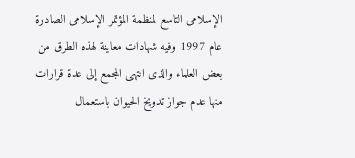الإسلامى التاسع لمنظمة المؤتمر الإسلامى الصادرة عام 1997 وفيه شهادات معاينة لهذه الطرق من بعض العلماء والذى انتهى المجمع إلى عدة قرارات منها عدم جواز تدويخ الحيوان باستعمال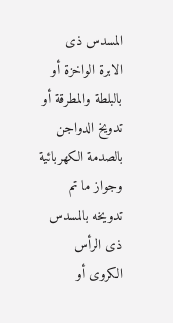المسدس ذى الابرة الواخزة أو بالبلطة والمطرقة أو تدويخ الدواجن بالصدمة الكهربائية وجواز ما تم تدويخه بالمسدس ذى الرأس الكروى أو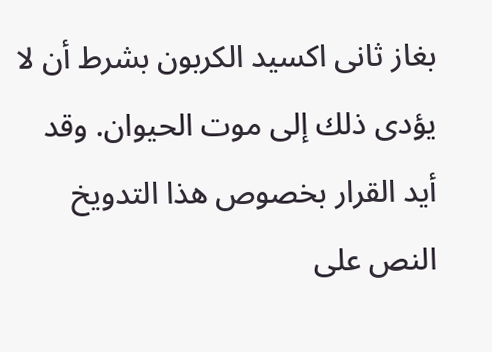بغاز ثانى اكسيد الكربون بشرط أن لا يؤدى ذلك إلى موت الحيوان. وقد أيد القرار بخصوص هذا التدويخ النص على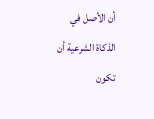أن الأصل في الذكاة الشرعية أن تكون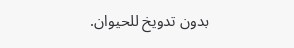بدون تدويخ للحيوان.